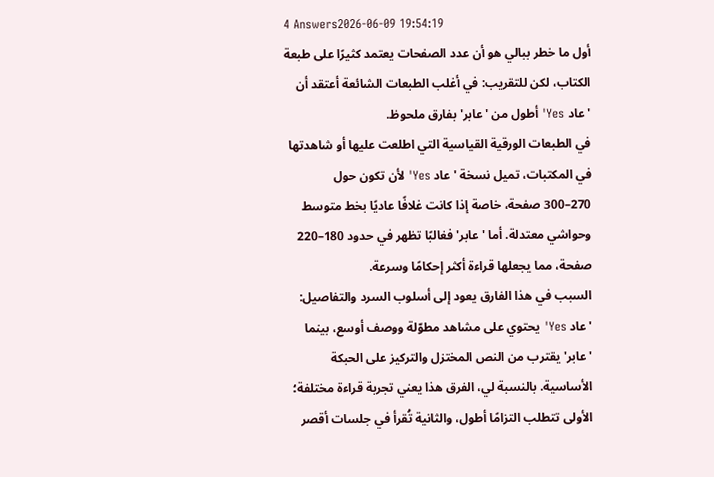4 Answers2026-06-09 19:54:19
أول ما خطر ببالي هو أن عدد الصفحات يعتمد كثيرًا على طبعة الكتاب، لكن للتقريب: في أغلب الطبعات الشائعة أعتقد أن 'عاد Yes' أطول من 'عابر' بفارق ملحوظ.
في الطبعات الورقية القياسية التي اطلعت عليها أو شاهدتها في المكتبات، تميل نسخة 'عاد Yes' لأن تكون حول 270–300 صفحة، خاصة إذا كانت غلافًا عاديًا بخط متوسط وحواشي معتدلة. أما 'عابر' فغالبًا تظهر في حدود 180–220 صفحة، مما يجعلها قراءة أكثر إحكامًا وسرعة.
السبب في هذا الفارق يعود إلى أسلوب السرد والتفاصيل: 'عاد Yes' يحتوي على مشاهد مطوّلة ووصف أوسع، بينما 'عابر' يقترب من النص المختزل والتركيز على الحبكة الأساسية. بالنسبة لي، الفرق هذا يعني تجربة قراءة مختلفة؛ الأولى تتطلب التزامًا أطول، والثانية تُقرأ في جلسات أقصر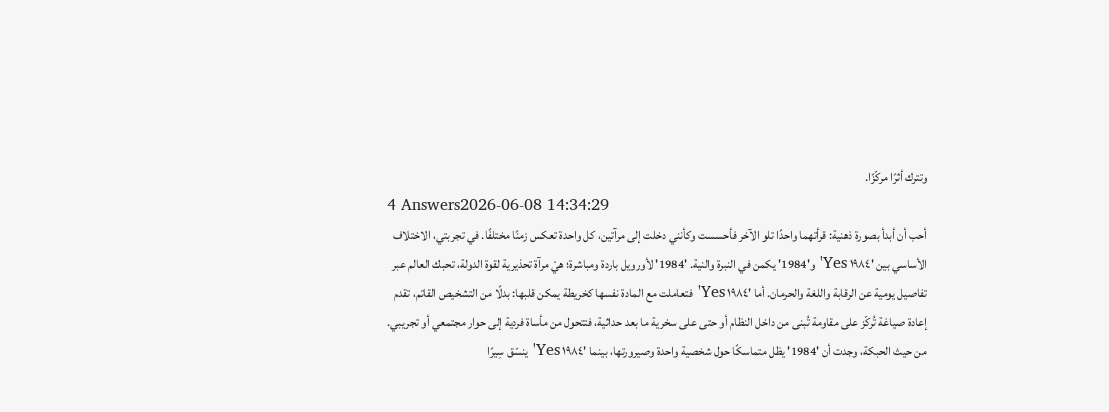وتترك أثرًا مركّزًا.
4 Answers2026-06-08 14:34:29
أحب أن أبدأ بصورة ذهنية: قرأتهما واحدًا تلو الآخر فأحسست وكأنني دخلت إلى مرآتين، كل واحدة تعكس زمنًا مختلفًا. في تجربتي، الاختلاف الأساسي بين '١٩٨٤ Yes' و'1984' يكمن في النبرة والنية. '1984' لأورويل باردة ومباشرة؛ هيْ مرآة تحذيرية لقوة الدولة، تحبك العالم عبر تفاصيل يومية عن الرقابة واللغة والحرمان. أما '١٩٨٤ Yes' فتعاملت مع المادة نفسها كخريطة يمكن قلبها: بدلًا من التشخيص القاتم، تقدم إعادة صياغة تُركّز على مقاومة تُبنى من داخل النظام أو حتى على سخرية ما بعد حداثية، فتتحول من مأساة فردية إلى حوار مجتمعي أو تجريبي.
من حيث الحبكة، وجدت أن '1984' يظل متماسكًا حول شخصية واحدة وصيرورتها، بينما '١٩٨٤ Yes' ينسّق سِيرًا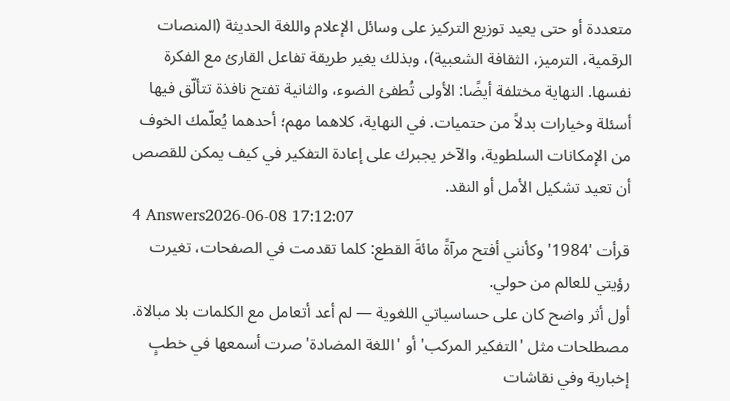متعددة أو حتى يعيد توزيع التركيز على وسائل الإعلام واللغة الحديثة (المنصات الرقمية، الترميز، الثقافة الشعبية)، وبذلك يغير طريقة تفاعل القارئ مع الفكرة نفسها. النهاية مختلفة أيضًا: الأولى تُطفئ الضوء، والثانية تفتح نافذة تتألّق فيها أسئلة وخيارات بدلاً من حتميات. في النهاية، كلاهما مهم؛ أحدهما يُعلّمك الخوف من الإمكانات السلطوية، والآخر يجبرك على إعادة التفكير في كيف يمكن للقصص أن تعيد تشكيل الأمل أو النقد.
4 Answers2026-06-08 17:12:07
قرأت '1984' وكأنني أفتح مرآةً مائةَ القطع: كلما تقدمت في الصفحات، تغيرت رؤيتي للعالم من حولي.
أول أثر واضح كان على حساسياتي اللغوية — لم أعد أتعامل مع الكلمات بلا مبالاة. مصطلحات مثل 'التفكير المركب' أو 'اللغة المضادة' صرت أسمعها في خطبٍ إخبارية وفي نقاشات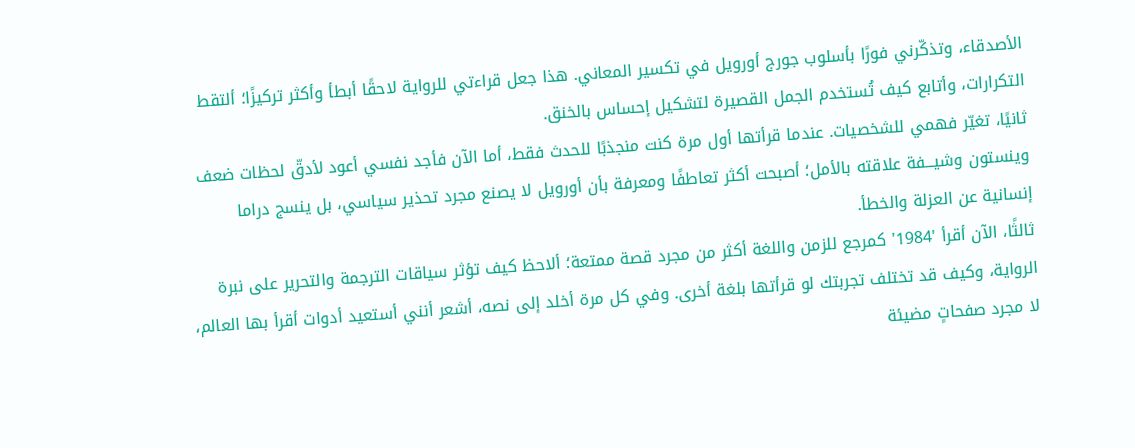الأصدقاء، وتذكّرني فورًا بأسلوب جورج أورويل في تكسير المعاني. هذا جعل قراءتي للرواية لاحقًا أبطأ وأكثر تركيزًا؛ ألتقط التكرارات، وأتابع كيف تُستخدم الجمل القصيرة لتشكيل إحساس بالخنق.
ثانيًا، تغيّر فهمي للشخصيات. عندما قرأتها أول مرة كنت منجذبًا للحدث فقط، أما الآن فأجد نفسي أعود لأدقّ لحظات ضعف وينستون وشيـــفة علاقته بالأمل؛ أصبحت أكثر تعاطفًا ومعرفة بأن أورويل لا يصنع مجرد تحذير سياسي، بل ينسج دراما إنسانية عن العزلة والخطأ.
ثالثًا، الآن أقرأ '1984' كمرجع للزمن واللغة أكثر من مجرد قصة ممتعة؛ ألاحظ كيف تؤثر سياقات الترجمة والتحرير على نبرة الرواية، وكيف قد تختلف تجربتك لو قرأتها بلغة أخرى. وفي كل مرة أخلد إلى نصه، أشعر أنني أستعيد أدوات أقرأ بها العالم، لا مجرد صفحاتٍ مضيئة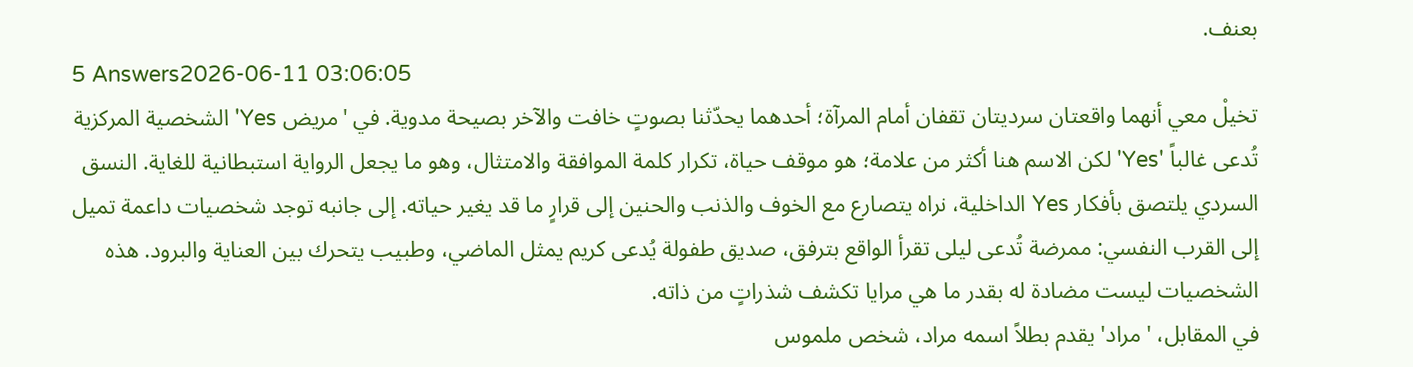بعنف.
5 Answers2026-06-11 03:06:05
تخيلْ معي أنهما واقعتان سرديتان تقفان أمام المرآة؛ أحدهما يحدّثنا بصوتٍ خافت والآخر بصيحة مدوية. في 'مريض Yes' الشخصية المركزية تُدعى غالباً 'Yes' لكن الاسم هنا أكثر من علامة؛ هو موقف حياة، تكرار كلمة الموافقة والامتثال، وهو ما يجعل الرواية استبطانية للغاية. النسق السردي يلتصق بأفكار Yes الداخلية، نراه يتصارع مع الخوف والذنب والحنين إلى قرارٍ ما قد يغير حياته. إلى جانبه توجد شخصيات داعمة تميل إلى القرب النفسي: ممرضة تُدعى ليلى تقرأ الواقع بترفق، صديق طفولة يُدعى كريم يمثل الماضي، وطبيب يتحرك بين العناية والبرود. هذه الشخصيات ليست مضادة له بقدر ما هي مرايا تكشف شذراتٍ من ذاته.
في المقابل، 'مراد' يقدم بطلاً اسمه مراد، شخص ملموس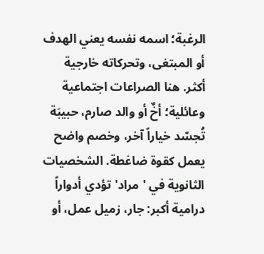الرغبة؛ اسمه نفسه يعني الهدف أو المبتغى، وتحركاته خارجية أكثر. هنا الصراعات اجتماعية وعائلية؛ أخٌ أو والد صارم، حبيبَة تُجسّد خياراً آخر، وخصم واضح يعمل كقوة ضاغطة. الشخصيات الثانوية في 'مراد' تؤدي أدواراً درامية أكبر: جار، زميل عمل، أو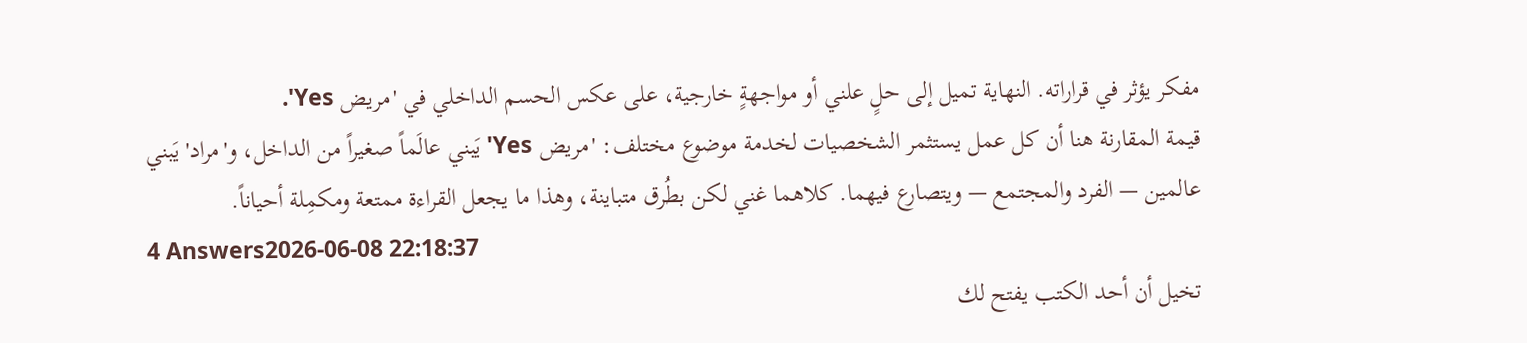مفكر يؤثر في قراراته. النهاية تميل إلى حلٍ علني أو مواجهةٍ خارجية، على عكس الحسم الداخلي في 'مريض Yes'.
قيمة المقارنة هنا أن كل عمل يستثمر الشخصيات لخدمة موضوع مختلف: 'مريض Yes' يَبني عالَماً صغيراً من الداخل، و'مراد' يَبني عالمين — الفرد والمجتمع — ويتصارع فيهما. كلاهما غني لكن بطُرق متباينة، وهذا ما يجعل القراءة ممتعة ومكمِلة أحياناً.
4 Answers2026-06-08 22:18:37
تخيل أن أحد الكتب يفتح لك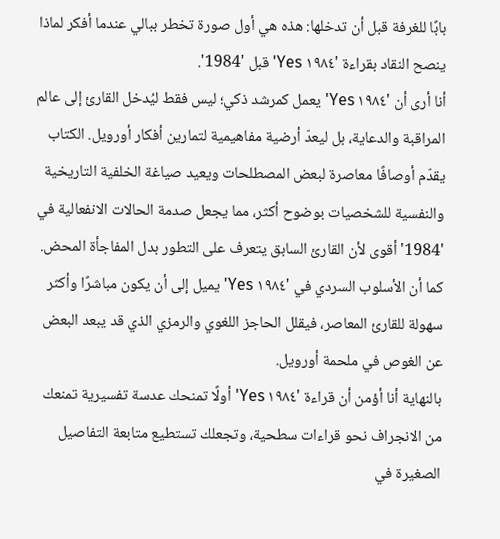بابًا للغرفة قبل أن تدخلها: هذه هي أول صورة تخطر ببالي عندما أفكر لماذا ينصح النقاد بقراءة '١٩٨٤ Yes' قبل '1984'.
أنا أرى أن '١٩٨٤ Yes' يعمل كمرشد ذكي؛ ليس فقط ليُدخل القارئ إلى عالم المراقبة والدعاية، بل ليعدّ أرضية مفاهيمية لتمارين أفكار أورويل. الكتاب يقدّم أوصافًا معاصرة لبعض المصطلحات ويعيد صياغة الخلفية التاريخية والنفسية للشخصيات بوضوح أكثر، مما يجعل صدمة الحالات الانفعالية في '1984' أقوى لأن القارئ السابق يتعرف على التطور بدل المفاجأة المحض. كما أن الأسلوب السردي في '١٩٨٤ Yes' يميل إلى أن يكون مباشرًا وأكثر سهولة للقارئ المعاصر، فيقلل الحاجز اللغوي والرمزي الذي قد يبعد البعض عن الغوص في ملحمة أورويل.
بالنهاية أنا أؤمن أن قراءة '١٩٨٤ Yes' أولًا تمنحك عدسة تفسيرية تمنعك من الانجراف نحو قراءات سطحية، وتجعلك تستطيع متابعة التفاصيل الصغيرة في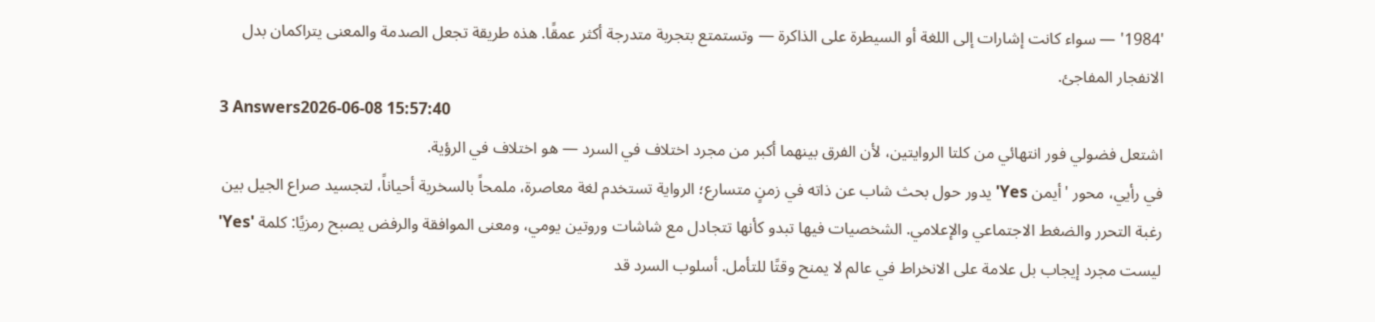'1984' — سواء كانت إشارات إلى اللغة أو السيطرة على الذاكرة — وتستمتع بتجربة متدرجة أكثر عمقًا. هذه طريقة تجعل الصدمة والمعنى يتراكمان بدل الانفجار المفاجئ.
3 Answers2026-06-08 15:57:40
اشتعل فضولي فور انتهائي من كلتا الروايتين، لأن الفرق بينهما أكبر من مجرد اختلاف في السرد — هو اختلاف في الرؤية.
في رأيي، محور 'أيمن Yes' يدور حول بحث شاب عن ذاته في زمنٍ متسارع؛ الرواية تستخدم لغة معاصرة، ملمحاً بالسخرية أحياناً، لتجسيد صراع الجيل بين رغبة التحرر والضغط الاجتماعي والإعلامي. الشخصيات فيها تبدو كأنها تتجادل مع شاشات وروتين يومي، ومعنى الموافقة والرفض يصبح رمزيًا: كلمة 'Yes' ليست مجرد إيجاب بل علامة على الانخراط في عالم لا يمنح وقتًا للتأمل. أسلوب السرد قد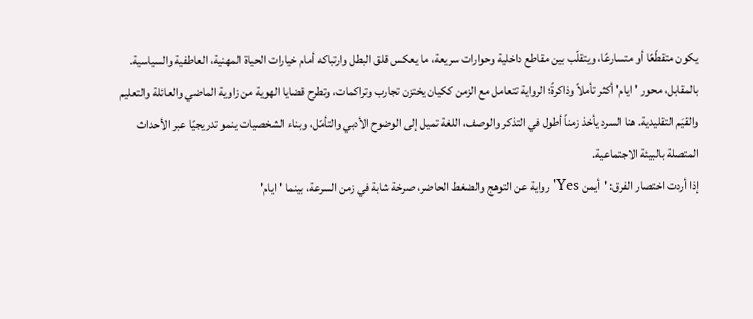يكون متقطّعًا أو متسارعًا، ويتقلّب بين مقاطع داخلية وحوارات سريعة، ما يعكس قلق البطل وارتباكه أمام خيارات الحياة المهنية، العاطفية والسياسية.
بالمقابل، محور 'ايام' أكثر تأملاً وذاكرةً؛ الرواية تتعامل مع الزمن ككيان يختزن تجارب وتراكمات، وتطرح قضايا الهوية من زاوية الماضي والعائلة والتعليم والقيَم التقليدية. هنا السرد يأخذ زمناً أطول في التذكر والوصف، اللغة تميل إلى الوضوح الأدبي والتأمّل، وبناء الشخصيات ينمو تدريجيًا عبر الأحداث المتصلة بالبيئة الاجتماعية.
إذا أردت اختصار الفرق: 'أيمن Yes' رواية عن التوهج والضغط الحاضر، صرخة شابة في زمن السرعة، بينما 'ايام'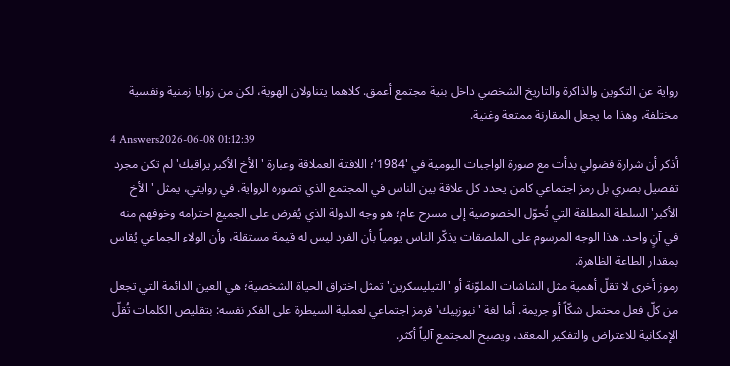رواية عن التكوين والذاكرة والتاريخ الشخصي داخل بنية مجتمع أعمق. كلاهما يتناولان الهوية، لكن من زوايا زمنية ونفسية مختلفة، وهذا ما يجعل المقارنة ممتعة وغنية.
4 Answers2026-06-08 01:12:39
أذكر أن شرارة فضولي بدأت مع صورة الواجبات اليومية في '1984'؛ اللافتة العملاقة وعبارة 'الأخ الأكبر يراقبك' لم تكن مجرد تفصيل بصري بل رمز اجتماعي كامن يحدد كل علاقة بين الناس في المجتمع الذي تصوره الرواية. في روايتي، يمثل 'الأخ الأكبر' السلطة المطلقة التي تُحوّل الخصوصية إلى مسرح عام؛ هو وجه الدولة الذي يُفرض على الجميع احترامه وخوفهم منه في آنٍ واحد. هذا الوجه المرسوم على الملصقات يذكّر الناس يومياً بأن الفرد ليس له قيمة مستقلة، وأن الولاء الجماعي يُقاس بمقدار الطاعة الظاهرة.
رموز أخرى لا تقلّ أهمية مثل الشاشات الملوّنة أو 'التيليسكرين' تمثل اختراق الحياة الشخصية؛ هي العين الدائمة التي تجعل من كلّ فعل محتمل شكّاً أو جريمة. أما لغة 'نيوزبيك' فرمز اجتماعي لعملية السيطرة على الفكر نفسه: بتقليص الكلمات تُقلّ الإمكانية للاعتراض والتفكير المعقد، ويصبح المجتمع آلياً أكثر.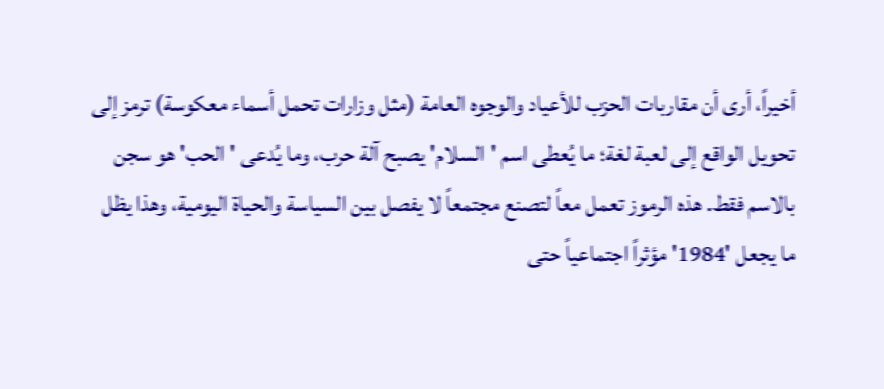أخيراً، أرى أن مقاربات الحزب للأعياد والوجوه العامة (مثل وزارات تحمل أسماء معكوسة) ترمز إلى تحويل الواقع إلى لعبة لغة؛ ما يُعطى اسم 'السلام' يصبح آلة حرب، وما يُدعى 'الحب' هو سجن بالاسم فقط. هذه الرموز تعمل معاً لتصنع مجتمعاً لا يفصل بين السياسة والحياة اليومية، وهذا يظل ما يجعل '1984' مؤثراً اجتماعياً حتى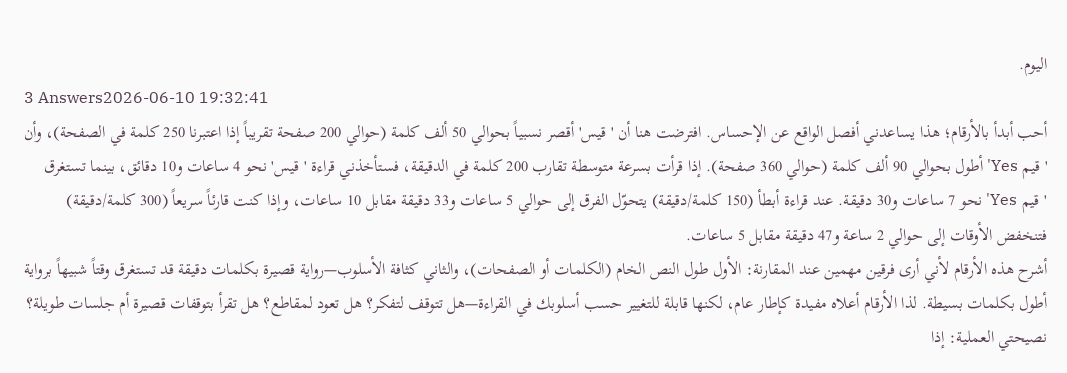اليوم.
3 Answers2026-06-10 19:32:41
أحب أبدأ بالأرقام؛ هذا يساعدني أفصل الواقع عن الإحساس. افترضت هنا أن 'قيس' أقصر نسبياً بحوالي 50 ألف كلمة (حوالي 200 صفحة تقريباً إذا اعتبرنا 250 كلمة في الصفحة)، وأن 'قيم Yes' أطول بحوالي 90 ألف كلمة (حوالي 360 صفحة). إذا قرأت بسرعة متوسطة تقارب 200 كلمة في الدقيقة، فستأخذني قراءة 'قيس' نحو 4 ساعات و10 دقائق، بينما تستغرق 'قيم Yes' نحو 7 ساعات و30 دقيقة. عند قراءة أبطأ (150 كلمة/دقيقة) يتحوّل الفرق إلى حوالي 5 ساعات و33 دقيقة مقابل 10 ساعات، وإذا كنت قارئاً سريعاً (300 كلمة/دقيقة) فتنخفض الأوقات إلى حوالي 2 ساعة و47 دقيقة مقابل 5 ساعات.
أشرح هذه الأرقام لأني أرى فرقين مهمين عند المقارنة: الأول طول النص الخام (الكلمات أو الصفحات)، والثاني كثافة الأسلوب—رواية قصيرة بكلمات دقيقة قد تستغرق وقتاً شبيهاً برواية أطول بكلمات بسيطة. لذا الأرقام أعلاه مفيدة كإطار عام، لكنها قابلة للتغيير حسب أسلوبك في القراءة—هل تتوقف لتفكر؟ هل تعود لمقاطع؟ هل تقرأ بتوقفات قصيرة أم جلسات طويلة؟
نصيحتي العملية: إذا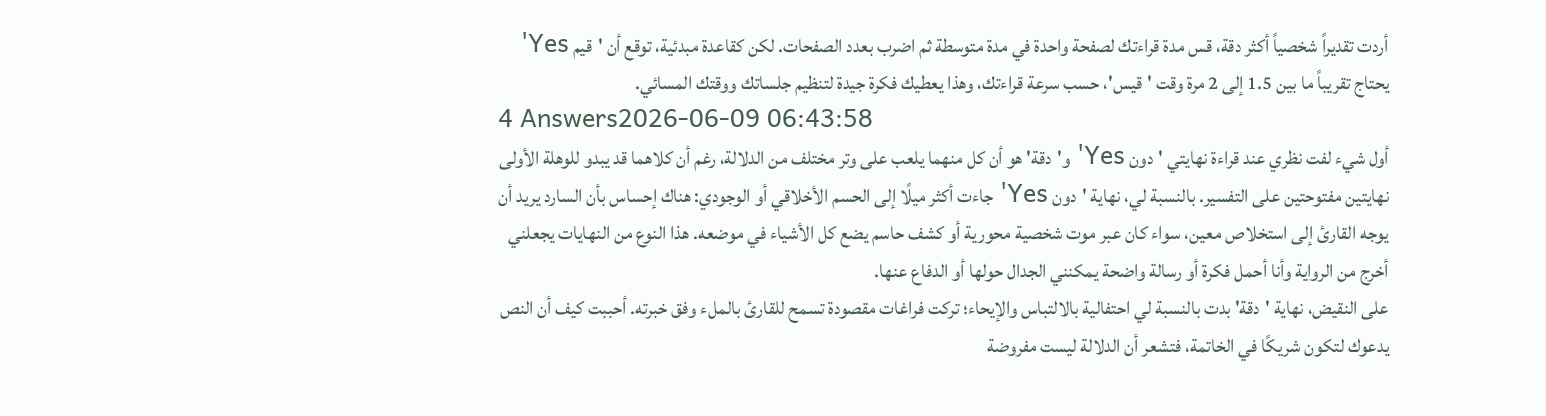أردت تقديراً شخصياً أكثر دقة، قس مدة قراءتك لصفحة واحدة في مدة متوسطة ثم اضرب بعدد الصفحات. لكن كقاعدة مبدئية، توقع أن 'قيم Yes' يحتاج تقريباً ما بين 1.5 إلى 2 مرة وقت 'قيس'، حسب سرعة قراءتك، وهذا يعطيك فكرة جيدة لتنظيم جلساتك ووقتك المسائي.
4 Answers2026-06-09 06:43:58
أول شيء لفت نظري عند قراءة نهايتي 'دون Yes' و'دقة' هو أن كل منهما يلعب على وتر مختلف من الدلالة، رغم أن كلاهما قد يبدو للوهلة الأولى نهايتين مفتوحتين على التفسير. بالنسبة لي، نهاية 'دون Yes' جاءت أكثر ميلًا إلى الحسم الأخلاقي أو الوجودي: هناك إحساس بأن السارد يريد أن يوجه القارئ إلى استخلاص معين، سواء كان عبر موت شخصية محورية أو كشف حاسم يضع كل الأشياء في موضعه. هذا النوع من النهايات يجعلني أخرج من الرواية وأنا أحمل فكرة أو رسالة واضحة يمكنني الجدال حولها أو الدفاع عنها.
على النقيض، نهاية 'دقة' بدت بالنسبة لي احتفالية بالالتباس والإيحاء؛ تركت فراغات مقصودة تسمح للقارئ بالملء وفق خبرته. أحببت كيف أن النص يدعوك لتكون شريكًا في الخاتمة، فتشعر أن الدلالة ليست مفروضة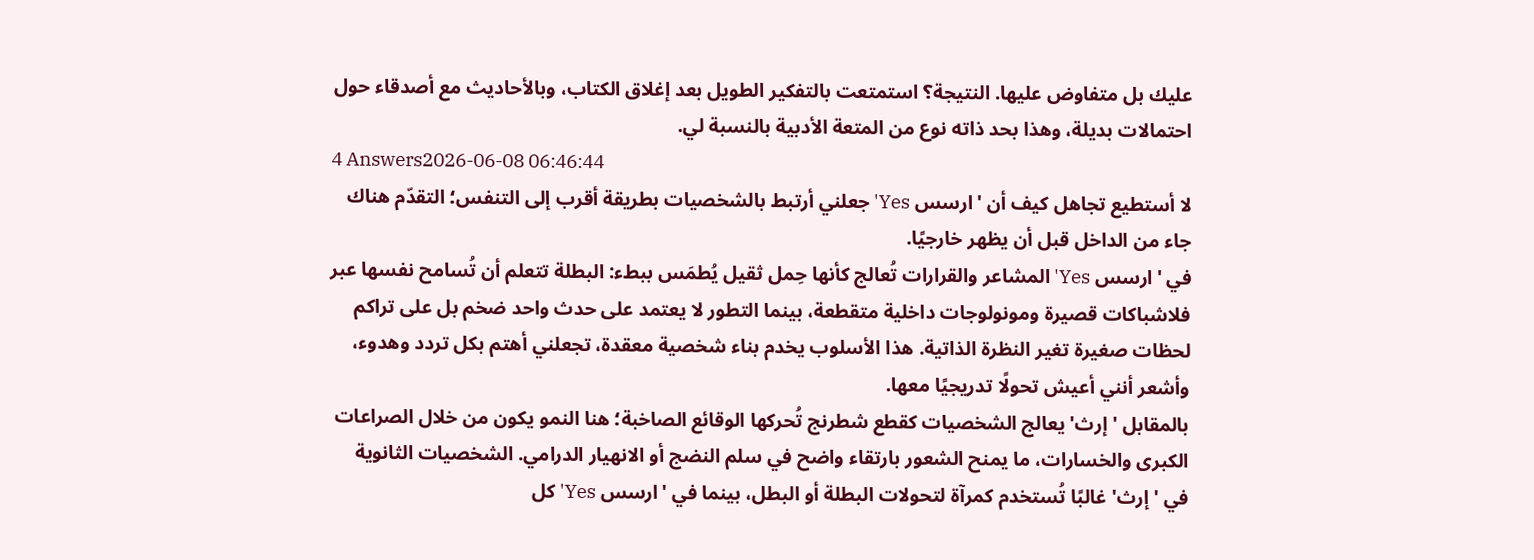عليك بل متفاوض عليها. النتيجة؟ استمتعت بالتفكير الطويل بعد إغلاق الكتاب، وبالأحاديث مع أصدقاء حول احتمالات بديلة، وهذا بحد ذاته نوع من المتعة الأدبية بالنسبة لي.
4 Answers2026-06-08 06:46:44
لا أستطيع تجاهل كيف أن 'ارسس Yes' جعلني أرتبط بالشخصيات بطريقة أقرب إلى التنفس؛ التقدّم هناك جاء من الداخل قبل أن يظهر خارجيًا.
في 'ارسس Yes' المشاعر والقرارات تُعالج كأنها حِمل ثقيل يُطمَس ببطء: البطلة تتعلم أن تُسامح نفسها عبر فلاشباكات قصيرة ومونولوجات داخلية متقطعة، بينما التطور لا يعتمد على حدث واحد ضخم بل على تراكم لحظات صغيرة تغير النظرة الذاتية. هذا الأسلوب يخدم بناء شخصية معقدة، تجعلني أهتم بكل تردد وهدوء، وأشعر أنني أعيش تحولًا تدريجيًا معها.
بالمقابل 'إرث' يعالج الشخصيات كقطع شطرنج تُحركها الوقائع الصاخبة؛ هنا النمو يكون من خلال الصراعات الكبرى والخسارات، ما يمنح الشعور بارتقاء واضح في سلم النضج أو الانهيار الدرامي. الشخصيات الثانوية في 'إرث' غالبًا تُستخدم كمرآة لتحولات البطلة أو البطل، بينما في 'ارسس Yes' كل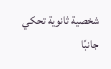شخصية ثانوية تحكي جانبًا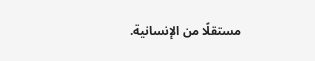مستقلًا من الإنسانية.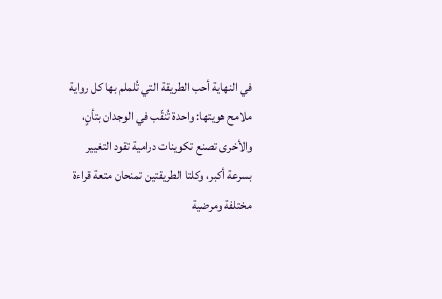في النهاية أحب الطريقة التي تُلملم بها كل رواية ملامح هويتها: واحدة تُنقّب في الوجدان بتأنٍ، والأخرى تصنع تكوينات درامية تقود التغيير بسرعة أكبر، وكلتا الطريقتين تمنحان متعة قراءة مختلفة ومرضية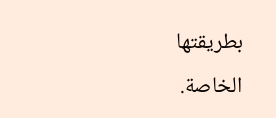بطريقتها الخاصة.